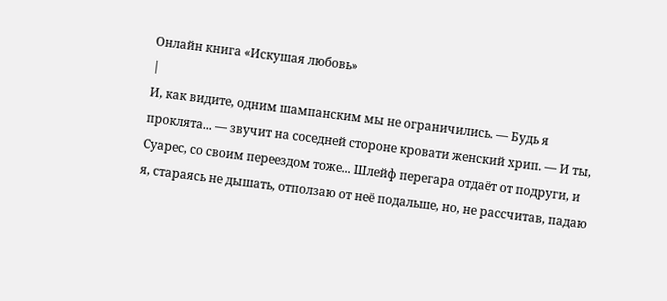Онлайн книга «Искушая любовь»
|
И, как видите, одним шампанским мы не ограничились. — Будь я проклята... — звучит на соседней стороне кровати женский хрип. — И ты, Суарес, со своим переездом тоже... Шлейф перегара отдаёт от подруги, и я, стараясь не дышать, отползаю от неё подальше, но, не рассчитав, падаю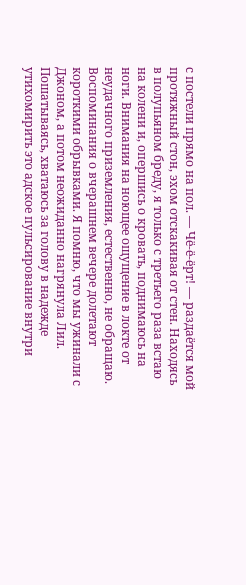с постели прямо на пол. — Чё-ё-ёрт! — раздаётся мой протяжный стон, эхом отскакивая от стен. Находясь в полупьяном бреду, я только с третьего раза встаю на колени и, опершись о кровать, поднимаюсь на ноги. Внимания на ноющее ощущение в локте от неудачного приземления, естественно, не обращаю. Воспоминания о вчерашнем вечере долетают короткими обрывками. Я помню, что мы ужинали с Джоном, а потом неожиданно нагрянула Лил. Пошатываясь, хватаюсь за голову в надежде утихомирить это адское пульсирование внутри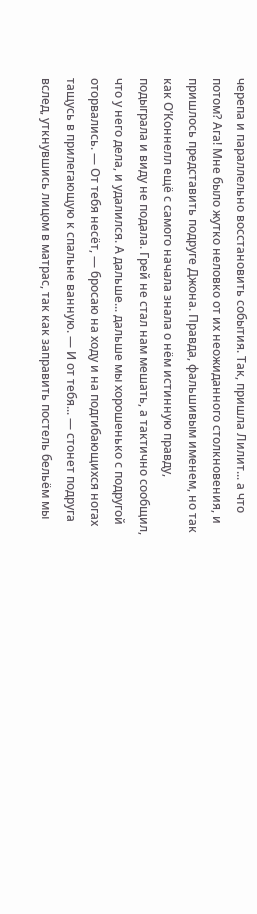черепа и параллельно восстановить события. Так, пришла Лилит... а что потом? Ага! Мне было жутко неловко от их неожиданного столкновения, и пришлось представить подруге Джона. Правда, фальшивым именем, но так как О’Коннелл ещё с самого начала знала о нём истинную правду, подыграла и виду не подала. Грей не стал нам мешать, а тактично сообщил, что у него дела, и удалился. А дальше... дальше мы хорошенько с подругой оторвались. — От тебя несёт, — бросаю на ходу и на подгибающихся ногах тащусь в прилегающую к спальне ванную. — И от тебя... — стонет подруга вслед, уткнувшись лицом в матрас, так как заправить постель бельём мы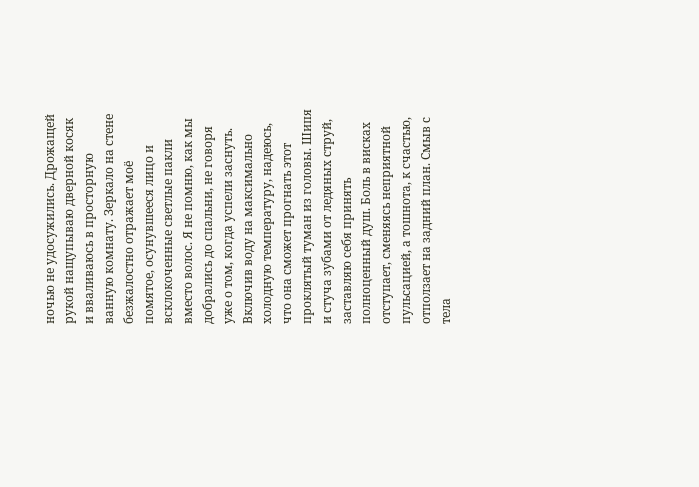ночью не удосужились. Дрожащей рукой нащупываю дверной косяк и вваливаюсь в просторную ванную комнату. Зеркало на стене безжалостно отражает моё помятое, осунувшееся лицо и всклокоченные светлые пакли вместо волос. Я не помню, как мы добрались до спальни, не говоря уже о том, когда успели заснуть. Включив воду на максимально холодную температуру, надеюсь, что она сможет прогнать этот проклятый туман из головы. Шипя и стуча зубами от ледяных струй, заставляю себя принять полноценный душ. Боль в висках отступает, сменяясь неприятной пульсацией, а тошнота, к счастью, отползает на задний план. Смыв с тела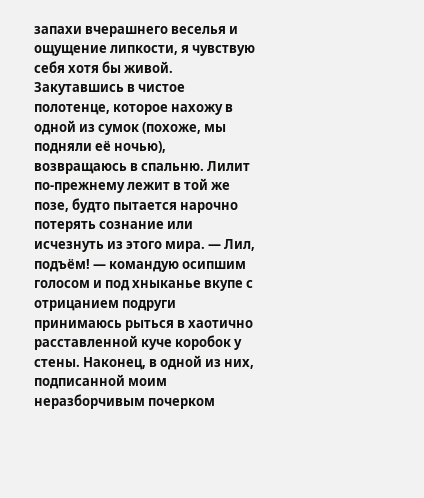запахи вчерашнего веселья и ощущение липкости, я чувствую себя хотя бы живой. Закутавшись в чистое полотенце, которое нахожу в одной из сумок (похоже, мы подняли её ночью), возвращаюсь в спальню. Лилит по-прежнему лежит в той же позе, будто пытается нарочно потерять сознание или исчезнуть из этого мира. — Лил, подъём! — командую осипшим голосом и под хныканье вкупе с отрицанием подруги принимаюсь рыться в хаотично расставленной куче коробок у стены. Наконец, в одной из них, подписанной моим неразборчивым почерком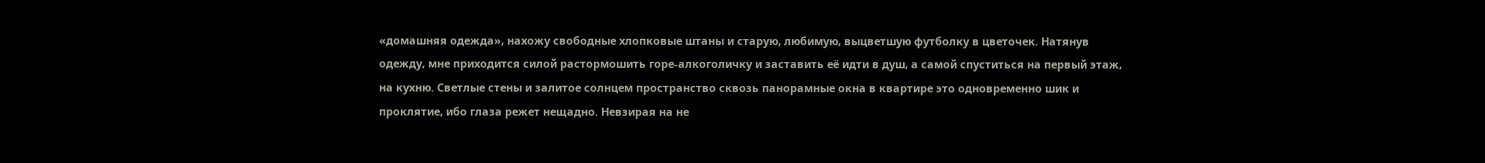«домашняя одежда», нахожу свободные хлопковые штаны и старую, любимую, выцветшую футболку в цветочек. Натянув одежду, мне приходится силой растормошить горе-алкоголичку и заставить её идти в душ, а самой спуститься на первый этаж, на кухню. Светлые стены и залитое солнцем пространство сквозь панорамные окна в квартире это одновременно шик и проклятие, ибо глаза режет нещадно. Невзирая на не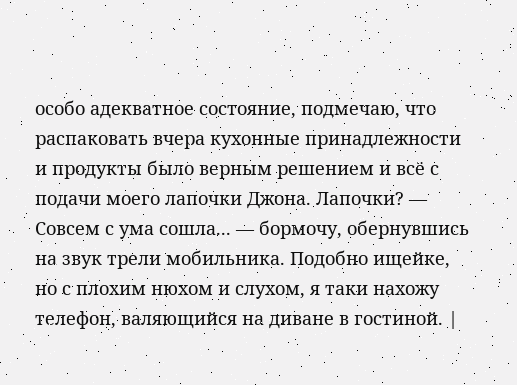особо адекватное состояние, подмечаю, что распаковать вчера кухонные принадлежности и продукты было верным решением и всё с подачи моего лапочки Джона. Лапочки? — Совсем с ума сошла... — бормочу, обернувшись на звук трели мобильника. Подобно ищейке, но с плохим нюхом и слухом, я таки нахожу телефон, валяющийся на диване в гостиной. |